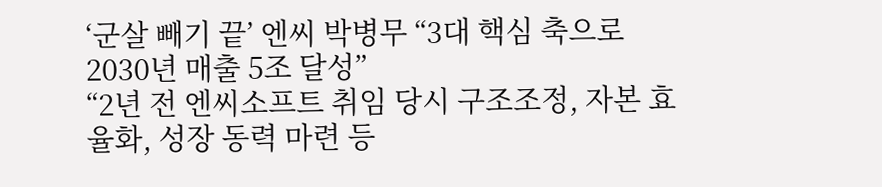‘군살 빼기 끝’ 엔씨 박병무 “3대 핵심 축으로 2030년 매출 5조 달성”
“2년 전 엔씨소프트 취임 당시 구조조정, 자본 효율화, 성장 동력 마련 등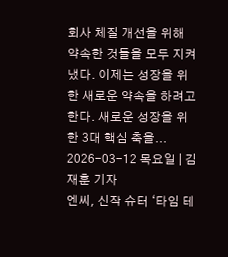회사 체질 개선을 위해 약속한 것들을 모두 지켜냈다. 이제는 성장을 위한 새로운 약속을 하려고 한다. 새로운 성장을 위한 3대 핵심 축을...
2026-03-12 목요일 | 김재훈 기자
엔씨, 신작 슈터 ‘타임 테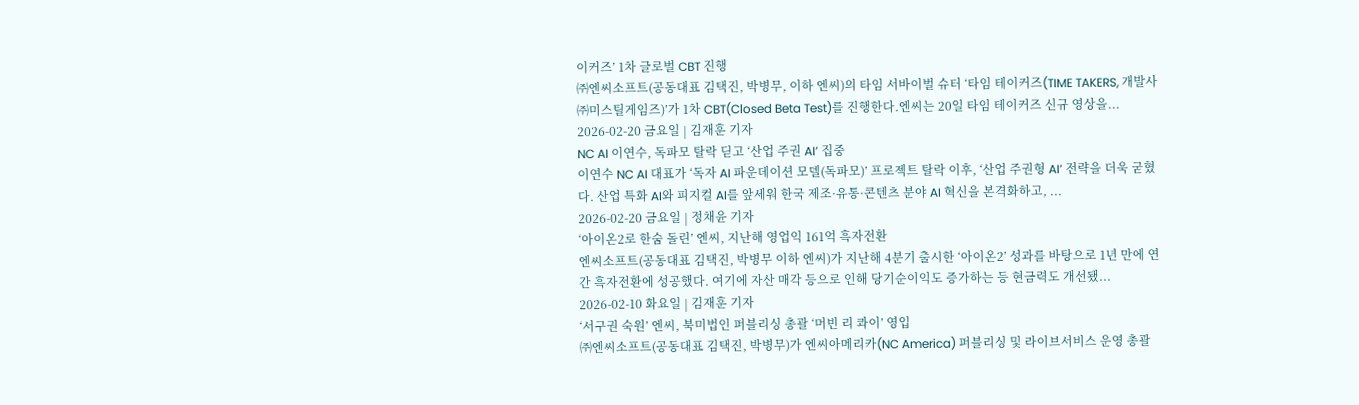이커즈’ 1차 글로벌 CBT 진행
㈜엔씨소프트(공동대표 김택진, 박병무, 이하 엔씨)의 타임 서바이벌 슈터 ‘타임 테이커즈(TIME TAKERS, 개발사 ㈜미스틸게임즈)’가 1차 CBT(Closed Beta Test)를 진행한다.엔씨는 20일 타임 테이커즈 신규 영상을...
2026-02-20 금요일 | 김재훈 기자
NC AI 이연수, 독파모 탈락 딛고 ‘산업 주권 AI’ 집중
이연수 NC AI 대표가 ‘독자 AI 파운데이션 모델(독파모)’ 프로젝트 탈락 이후, ‘산업 주권형 AI’ 전략을 더욱 굳혔다. 산업 특화 AI와 피지컬 AI를 앞세워 한국 제조·유통·콘텐츠 분야 AI 혁신을 본격화하고, ...
2026-02-20 금요일 | 정채윤 기자
‘아이온2로 한숨 돌린’ 엔씨, 지난해 영업익 161억 흑자전환
엔씨소프트(공동대표 김택진, 박병무 이하 엔씨)가 지난해 4분기 출시한 ‘아이온2’ 성과를 바탕으로 1년 만에 연간 흑자전환에 성공했다. 여기에 자산 매각 등으로 인해 당기순이익도 증가하는 등 현금력도 개선됐...
2026-02-10 화요일 | 김재훈 기자
‘서구권 숙원’ 엔씨, 북미법인 퍼블리싱 총괄 ‘머빈 리 콰이’ 영입
㈜엔씨소프트(공동대표 김택진, 박병무)가 엔씨아메리카(NC America) 퍼블리싱 및 라이브서비스 운영 총괄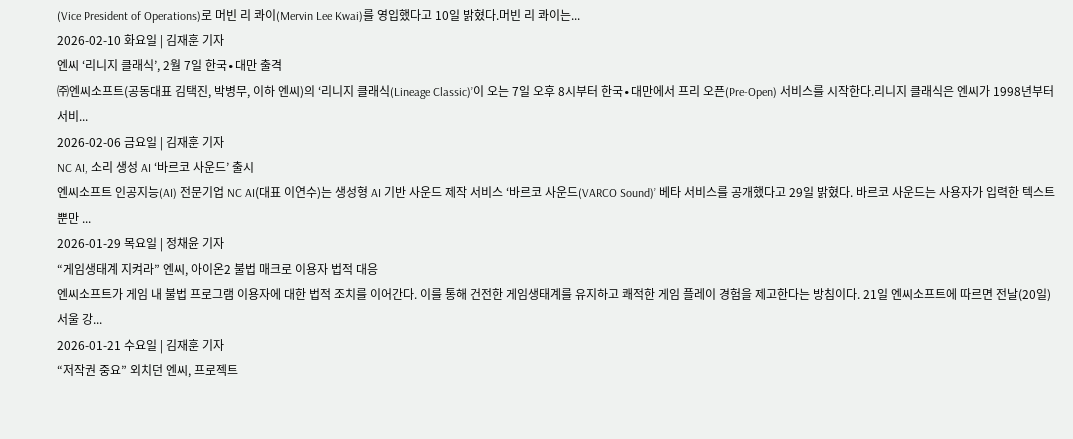(Vice President of Operations)로 머빈 리 콰이(Mervin Lee Kwai)를 영입했다고 10일 밝혔다.머빈 리 콰이는...
2026-02-10 화요일 | 김재훈 기자
엔씨 ‘리니지 클래식’, 2월 7일 한국∙대만 출격
㈜엔씨소프트(공동대표 김택진, 박병무, 이하 엔씨)의 ‘리니지 클래식(Lineage Classic)’이 오는 7일 오후 8시부터 한국∙대만에서 프리 오픈(Pre-Open) 서비스를 시작한다.리니지 클래식은 엔씨가 1998년부터 서비...
2026-02-06 금요일 | 김재훈 기자
NC AI, 소리 생성 AI ‘바르코 사운드’ 출시
엔씨소프트 인공지능(AI) 전문기업 NC AI(대표 이연수)는 생성형 AI 기반 사운드 제작 서비스 ‘바르코 사운드(VARCO Sound)’ 베타 서비스를 공개했다고 29일 밝혔다. 바르코 사운드는 사용자가 입력한 텍스트뿐만 ...
2026-01-29 목요일 | 정채윤 기자
“게임생태계 지켜라” 엔씨, 아이온2 불법 매크로 이용자 법적 대응
엔씨소프트가 게임 내 불법 프로그램 이용자에 대한 법적 조치를 이어간다. 이를 통해 건전한 게임생태계를 유지하고 쾌적한 게임 플레이 경험을 제고한다는 방침이다. 21일 엔씨소프트에 따르면 전날(20일) 서울 강...
2026-01-21 수요일 | 김재훈 기자
“저작권 중요” 외치던 엔씨, 프로젝트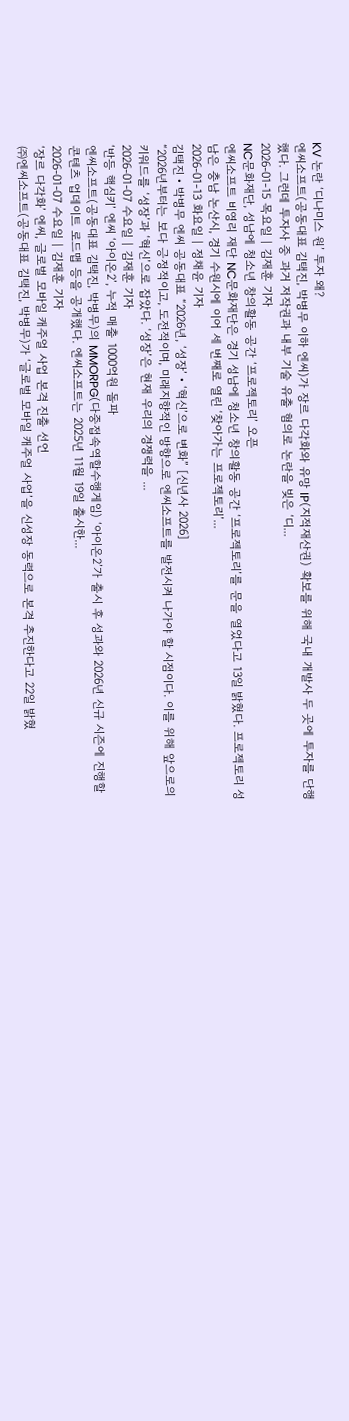KV 논란 ‘디나미스 원’ 투자 왜?
엔씨소프트(공동대표 김택진, 박병무 이하 엔씨)가 장르 다각화와 유망 IP(지적재산권) 확보를 위해 국내 개발사 두 곳에 투자를 단행했다. 그런데 투자사 중 과거 저작권과 내부 기술 유출 혐의로 논란을 빚은 ‘디...
2026-01-15 목요일 | 김재훈 기자
NC문화재단, 성남에 청소년 창의활동 공간 ‘프로젝토리’ 오픈
엔씨소프트 비영리 재단 NC문화재단은 경기 성남에 청소년 창의활동 공간 ‘프로젝토리’를 문을 열었다고 13일 밝혔다. 프로젝토리 성남은 충남 논산시, 경기 수원시에 이어 세 번째로 열린 ‘찾아가는 프로젝토리’...
2026-01-13 화요일 | 정채윤 기자
김택진‧박병무 엔씨 공동대표 “2026년, ‘성장’‧‘혁신’으로 변화” [신년사 2026]
“2026년부터는 보다 긍정적이고, 도전적이며, 미래지향적인 방향으로 엔씨소프트를 발전시켜 나가야 할 시점이다. 이를 위해 앞으로의 키워드를 ‘성장’과 ‘혁신’으로 잡았다. ‘성장’은 현재 우리의 경쟁력을 ...
2026-01-07 수요일 | 김재훈 기자
‘반등 핵심키’ 엔씨 ‘아이온2’, 누적 매출 1000억원 돌파
엔씨소프트(공동대표 김택진, 박병무)의 MMORPG(다중접속역할수행게임) ‘아이온2’가 출시 후 성과와 2026년 신규 시즌에 진행할 콘텐츠 업데이트 로드맵 등을 공개했다. 엔씨소프트는 2025년 11월 19일 출시한...
2026-01-07 수요일 | 김재훈 기자
‘장르 다각화’ 엔씨, 글로벌 모바일 캐주얼 사업 본격 진출 선언
㈜엔씨소프트(공동대표 김택진, 박병무)가 ‘글로벌 모바일 캐주얼 사업’을 신성장 동력으로 본격 추진한다고 22일 밝혔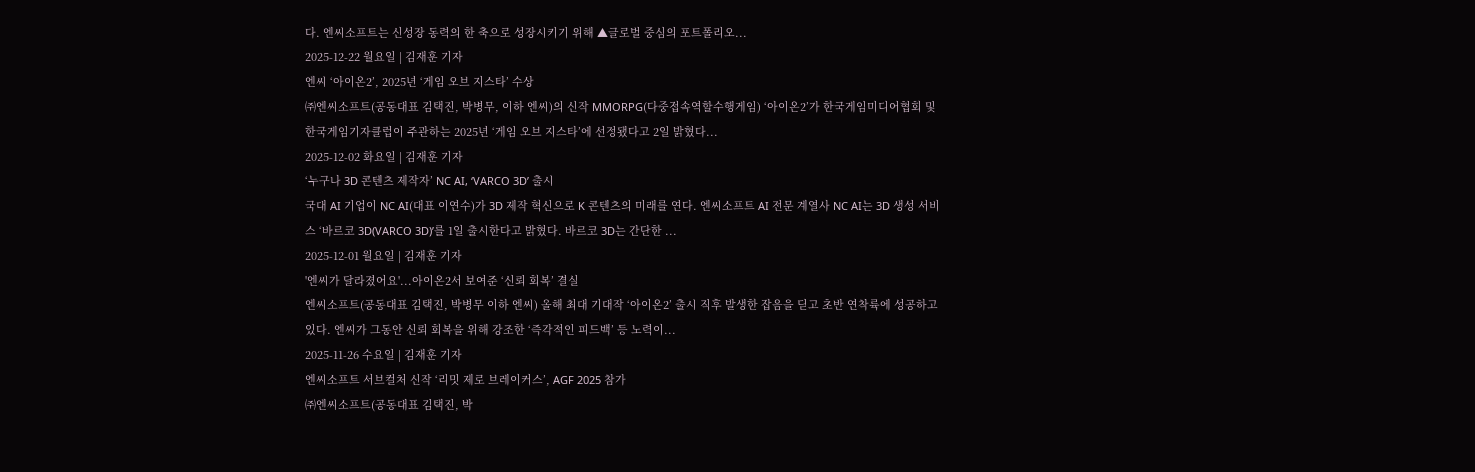다. 엔씨소프트는 신성장 동력의 한 축으로 성장시키기 위해 ▲글로벌 중심의 포트폴리오...
2025-12-22 월요일 | 김재훈 기자
엔씨 ‘아이온2’, 2025년 ‘게임 오브 지스타’ 수상
㈜엔씨소프트(공동대표 김택진, 박병무, 이하 엔씨)의 신작 MMORPG(다중접속역할수행게임) ‘아이온2’가 한국게임미디어협회 및 한국게임기자클럽이 주관하는 2025년 ‘게임 오브 지스타’에 선정됐다고 2일 밝혔다...
2025-12-02 화요일 | 김재훈 기자
‘누구나 3D 콘텐츠 제작자’ NC AI, ‘VARCO 3D’ 출시
국대 AI 기업이 NC AI(대표 이연수)가 3D 제작 혁신으로 K 콘텐츠의 미래를 연다. 엔씨소프트 AI 전문 계열사 NC AI는 3D 생성 서비스 ‘바르코 3D(VARCO 3D)’를 1일 출시한다고 밝혔다. 바르코 3D는 간단한 ...
2025-12-01 월요일 | 김재훈 기자
'엔씨가 달라졌어요'...아이온2서 보여준 ‘신뢰 회복’ 결실
엔씨소프트(공동대표 김택진, 박병무 이하 엔씨) 올해 최대 기대작 ‘아이온2’ 출시 직후 발생한 잡음을 딛고 초반 연착륙에 성공하고 있다. 엔씨가 그동안 신뢰 회복을 위해 강조한 ‘즉각적인 피드백’ 등 노력이...
2025-11-26 수요일 | 김재훈 기자
엔씨소프트 서브컬처 신작 ‘리밋 제로 브레이커스’, AGF 2025 참가
㈜엔씨소프트(공동대표 김택진, 박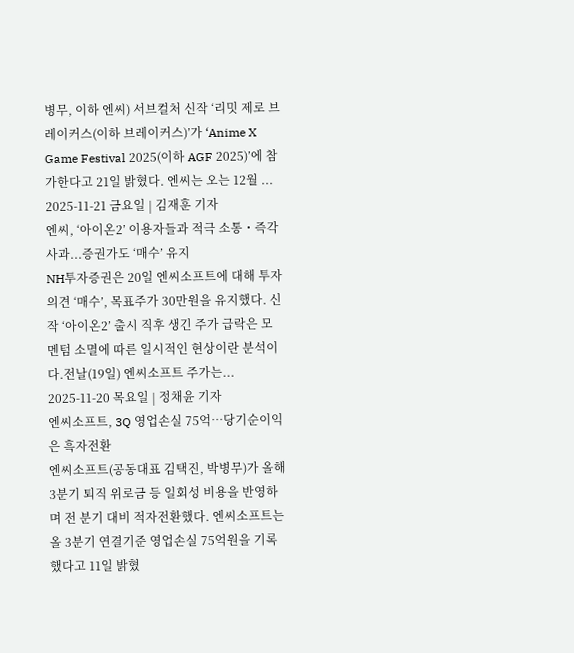병무, 이하 엔씨) 서브컬처 신작 ‘리밋 제로 브레이커스(이하 브레이커스)’가 ‘Anime X Game Festival 2025(이하 AGF 2025)’에 참가한다고 21일 밝혔다. 엔씨는 오는 12월 ...
2025-11-21 금요일 | 김재훈 기자
엔씨, ‘아이온2’ 이용자들과 적극 소통・즉각 사과...증권가도 ‘매수’ 유지
NH투자증권은 20일 엔씨소프트에 대해 투자의견 ‘매수’, 목표주가 30만원을 유지했다. 신작 ‘아이온2’ 출시 직후 생긴 주가 급락은 모멘텀 소멸에 따른 일시적인 현상이란 분석이다.전날(19일) 엔씨소프트 주가는...
2025-11-20 목요일 | 정채윤 기자
엔씨소프트, 3Q 영업손실 75억…당기순이익은 흑자전환
엔씨소프트(공동대표 김택진, 박병무)가 올해 3분기 퇴직 위로금 등 일회성 비용을 반영하며 전 분기 대비 적자전환했다. 엔씨소프트는 올 3분기 연결기준 영업손실 75억원을 기록했다고 11일 밝혔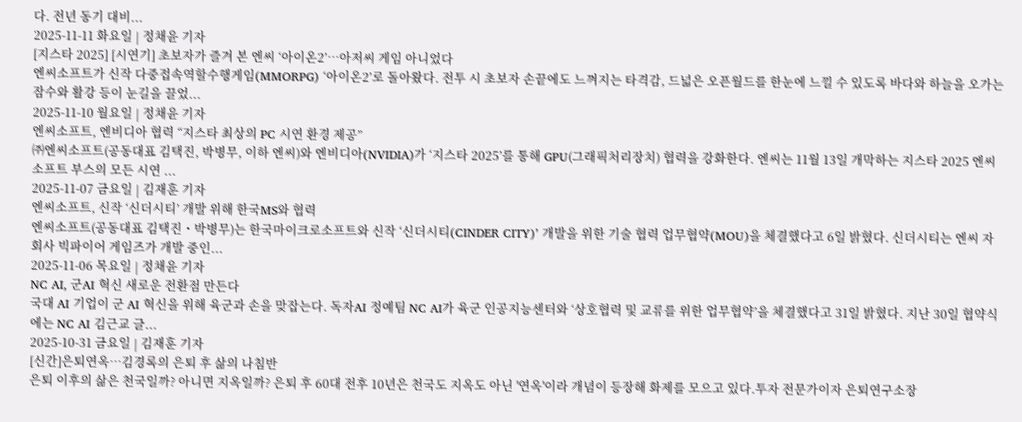다. 전년 동기 대비...
2025-11-11 화요일 | 정채윤 기자
[지스타 2025] [시연기] 초보자가 즐겨 본 엔씨 ‘아이온2’…아저씨 게임 아니었다
엔씨소프트가 신작 다중접속역할수행게임(MMORPG) ‘아이온2’로 돌아왔다. 전투 시 초보자 손끝에도 느껴지는 타격감, 드넓은 오픈월드를 한눈에 느낄 수 있도록 바다와 하늘을 오가는 잠수와 활강 등이 눈길을 끌었...
2025-11-10 월요일 | 정채윤 기자
엔씨소프트, 엔비디아 협력 “지스타 최상의 PC 시연 환경 제공”
㈜엔씨소프트(공동대표 김택진, 박병무, 이하 엔씨)와 엔비디아(NVIDIA)가 ‘지스타 2025’를 통해 GPU(그래픽처리장치) 협력을 강화한다. 엔씨는 11월 13일 개막하는 지스타 2025 엔씨소프트 부스의 모든 시연 ...
2025-11-07 금요일 | 김재훈 기자
엔씨소프트, 신작 ‘신더시티’ 개발 위해 한국MS와 협력
엔씨소프트(공동대표 김택진・박병무)는 한국마이크로소프트와 신작 ‘신더시티(CINDER CITY)’ 개발을 위한 기술 협력 업무협약(MOU)을 체결했다고 6일 밝혔다. 신더시티는 엔씨 자회사 빅파이어 게임즈가 개발 중인...
2025-11-06 목요일 | 정채윤 기자
NC AI, 군AI 혁신 새로운 전환점 만든다
국대 AI 기업이 군 AI 혁신을 위해 육군과 손을 맞잡는다. 독자AI 정예팀 NC AI가 육군 인공지능센터와 ‘상호협력 및 교류를 위한 업무협약’을 체결했다고 31일 밝혔다. 지난 30일 협약식에는 NC AI 김근교 글...
2025-10-31 금요일 | 김재훈 기자
[신간]은퇴연옥…김경록의 은퇴 후 삶의 나침반
은퇴 이후의 삶은 천국일까? 아니면 지옥일까? 은퇴 후 60대 전후 10년은 천국도 지옥도 아닌 '연옥'이라 개념이 등장해 화제를 모으고 있다.투자 전문가이자 은퇴연구소장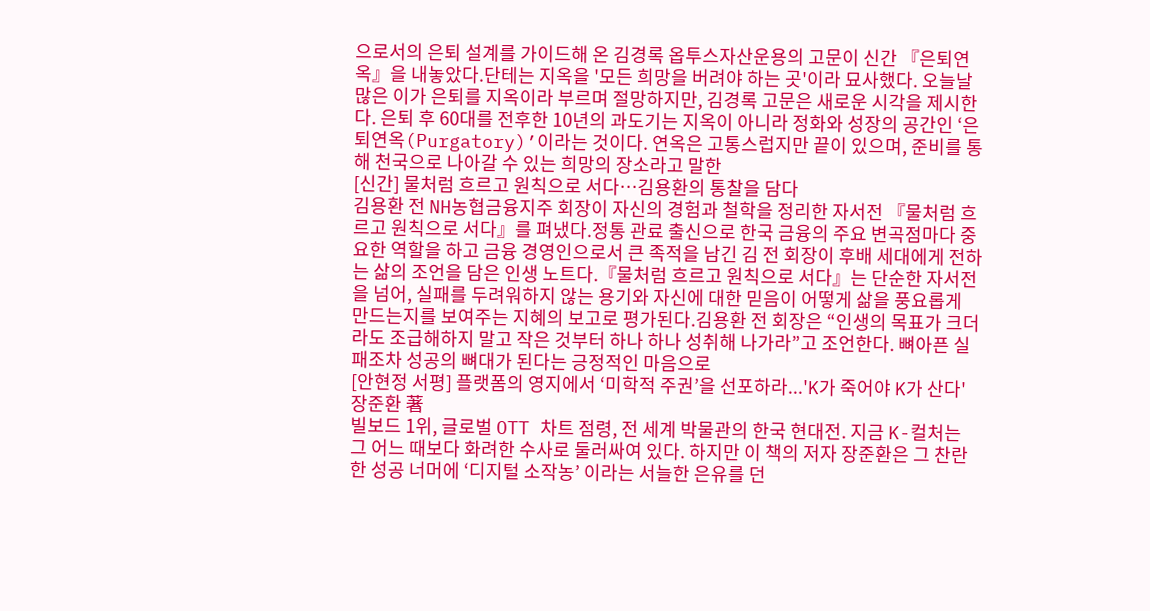으로서의 은퇴 설계를 가이드해 온 김경록 옵투스자산운용의 고문이 신간 『은퇴연옥』을 내놓았다.단테는 지옥을 '모든 희망을 버려야 하는 곳'이라 묘사했다. 오늘날 많은 이가 은퇴를 지옥이라 부르며 절망하지만, 김경록 고문은 새로운 시각을 제시한다. 은퇴 후 60대를 전후한 10년의 과도기는 지옥이 아니라 정화와 성장의 공간인 ‘은퇴연옥(Purgatory)’이라는 것이다. 연옥은 고통스럽지만 끝이 있으며, 준비를 통해 천국으로 나아갈 수 있는 희망의 장소라고 말한
[신간] 물처럼 흐르고 원칙으로 서다…김용환의 통찰을 담다
김용환 전 NH농협금융지주 회장이 자신의 경험과 철학을 정리한 자서전 『물처럼 흐르고 원칙으로 서다』를 펴냈다.정통 관료 출신으로 한국 금융의 주요 변곡점마다 중요한 역할을 하고 금융 경영인으로서 큰 족적을 남긴 김 전 회장이 후배 세대에게 전하는 삶의 조언을 담은 인생 노트다.『물처럼 흐르고 원칙으로 서다』는 단순한 자서전을 넘어, 실패를 두려워하지 않는 용기와 자신에 대한 믿음이 어떻게 삶을 풍요롭게 만드는지를 보여주는 지혜의 보고로 평가된다.김용환 전 회장은 “인생의 목표가 크더라도 조급해하지 말고 작은 것부터 하나 하나 성취해 나가라”고 조언한다. 뼈아픈 실패조차 성공의 뼈대가 된다는 긍정적인 마음으로
[안현정 서평] 플랫폼의 영지에서 ‘미학적 주권’을 선포하라...'K가 죽어야 K가 산다' 장준환 著
빌보드 1위, 글로벌 OTT 차트 점령, 전 세계 박물관의 한국 현대전. 지금 K-컬처는 그 어느 때보다 화려한 수사로 둘러싸여 있다. 하지만 이 책의 저자 장준환은 그 찬란한 성공 너머에 ‘디지털 소작농’ 이라는 서늘한 은유를 던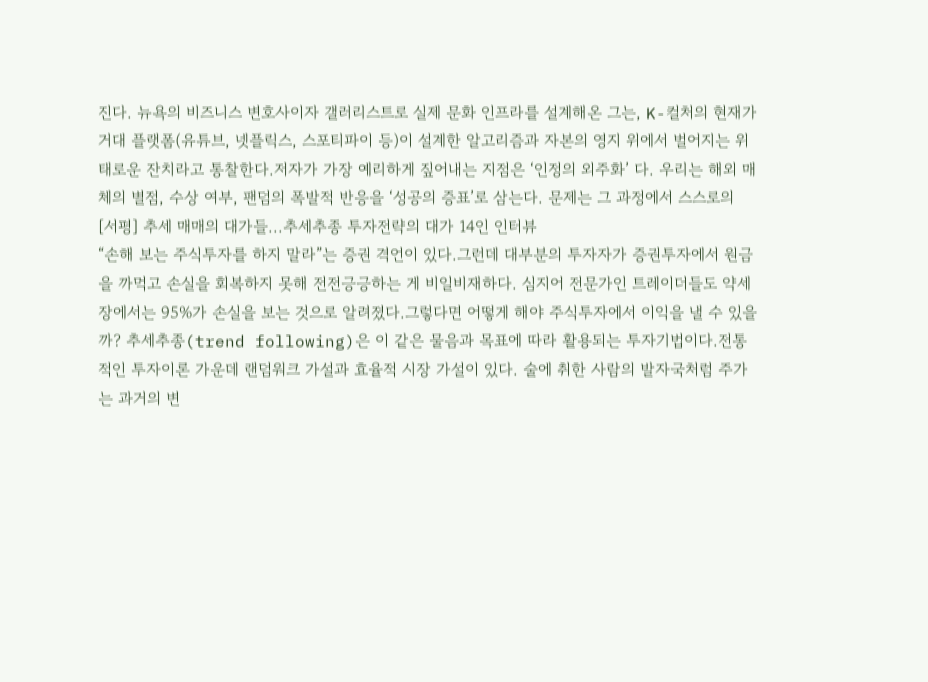진다. 뉴욕의 비즈니스 변호사이자 갤러리스트로 실제 문화 인프라를 설계해온 그는, K-컬처의 현재가 거대 플랫폼(유튜브, 넷플릭스, 스포티파이 등)이 설계한 알고리즘과 자본의 영지 위에서 벌어지는 위태로운 잔치라고 통찰한다.저자가 가장 예리하게 짚어내는 지점은 ‘인정의 외주화’ 다. 우리는 해외 매체의 별점, 수상 여부, 팬덤의 폭발적 반응을 ‘성공의 증표’로 삼는다. 문제는 그 과정에서 스스로의
[서평] 추세 매매의 대가들...추세추종 투자전략의 대가 14인 인터뷰
“손해 보는 주식투자를 하지 말라”는 증권 격언이 있다.그런데 대부분의 투자자가 증권투자에서 원금을 까먹고 손실을 회복하지 못해 전전긍긍하는 게 비일비재하다. 심지어 전문가인 트레이더들도 약세장에서는 95%가 손실을 보는 것으로 알려졌다.그렇다면 어떻게 해야 주식투자에서 이익을 낼 수 있을까? 추세추종(trend following)은 이 같은 물음과 목표에 따라 활용되는 투자기법이다.전통적인 투자이론 가운데 랜덤워크 가설과 효율적 시장 가설이 있다. 술에 취한 사람의 발자국처럼 주가는 과거의 변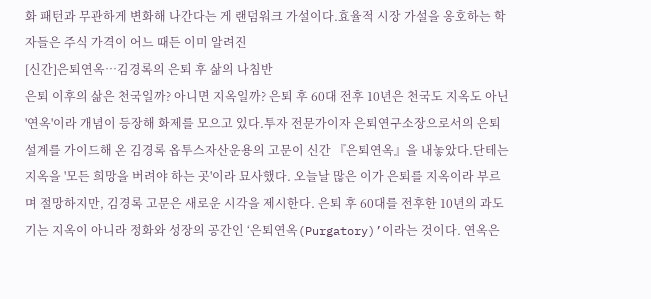화 패턴과 무관하게 변화해 나간다는 게 랜덤워크 가설이다.효율적 시장 가설을 옹호하는 학자들은 주식 가격이 어느 때든 이미 알려진
[신간]은퇴연옥…김경록의 은퇴 후 삶의 나침반
은퇴 이후의 삶은 천국일까? 아니면 지옥일까? 은퇴 후 60대 전후 10년은 천국도 지옥도 아닌 '연옥'이라 개념이 등장해 화제를 모으고 있다.투자 전문가이자 은퇴연구소장으로서의 은퇴 설계를 가이드해 온 김경록 옵투스자산운용의 고문이 신간 『은퇴연옥』을 내놓았다.단테는 지옥을 '모든 희망을 버려야 하는 곳'이라 묘사했다. 오늘날 많은 이가 은퇴를 지옥이라 부르며 절망하지만, 김경록 고문은 새로운 시각을 제시한다. 은퇴 후 60대를 전후한 10년의 과도기는 지옥이 아니라 정화와 성장의 공간인 ‘은퇴연옥(Purgatory)’이라는 것이다. 연옥은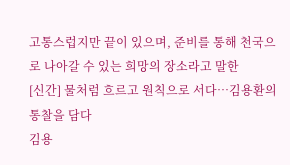고통스럽지만 끝이 있으며, 준비를 통해 천국으로 나아갈 수 있는 희망의 장소라고 말한
[신간] 물처럼 흐르고 원칙으로 서다…김용환의 통찰을 담다
김용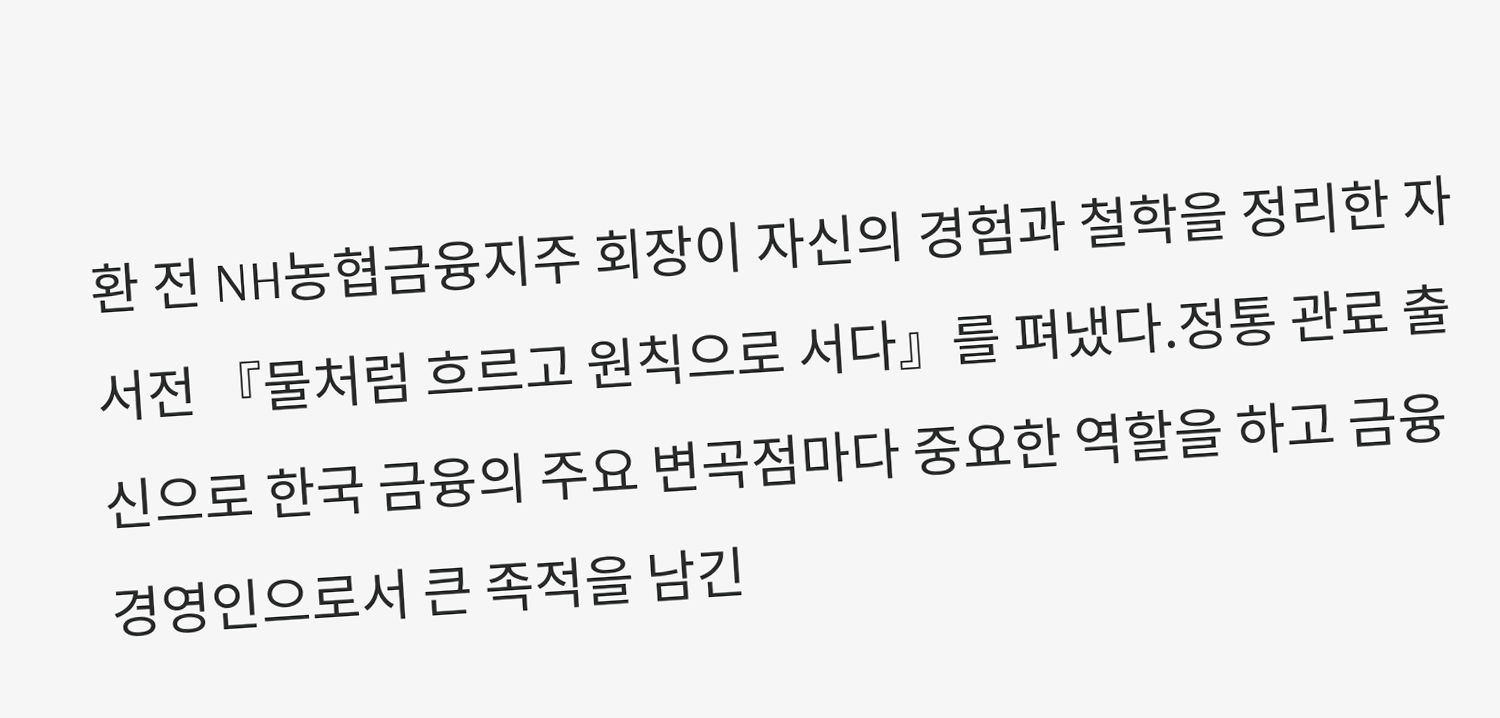환 전 NH농협금융지주 회장이 자신의 경험과 철학을 정리한 자서전 『물처럼 흐르고 원칙으로 서다』를 펴냈다.정통 관료 출신으로 한국 금융의 주요 변곡점마다 중요한 역할을 하고 금융 경영인으로서 큰 족적을 남긴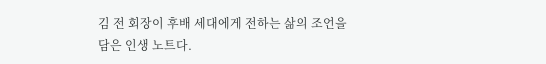김 전 회장이 후배 세대에게 전하는 삶의 조언을 담은 인생 노트다.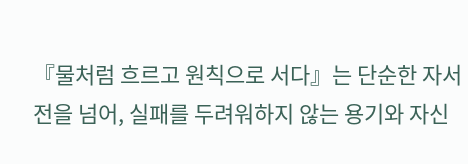『물처럼 흐르고 원칙으로 서다』는 단순한 자서전을 넘어, 실패를 두려워하지 않는 용기와 자신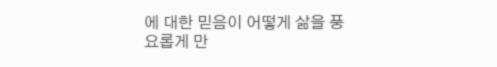에 대한 믿음이 어떻게 삶을 풍요롭게 만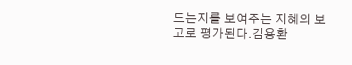드는지를 보여주는 지혜의 보고로 평가된다.김용환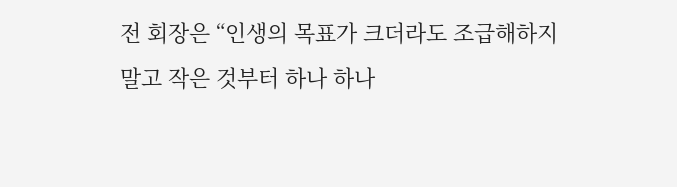전 회장은 “인생의 목표가 크더라도 조급해하지 말고 작은 것부터 하나 하나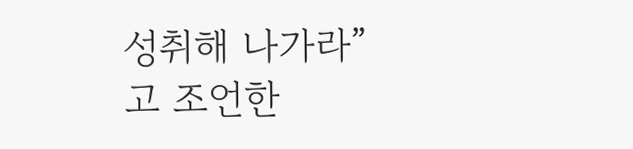성취해 나가라”고 조언한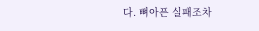다. 뼈아픈 실패조차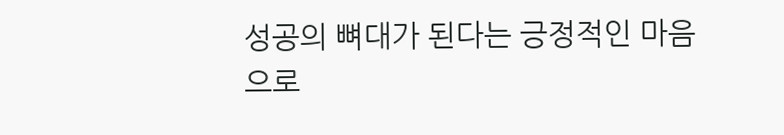성공의 뼈대가 된다는 긍정적인 마음으로